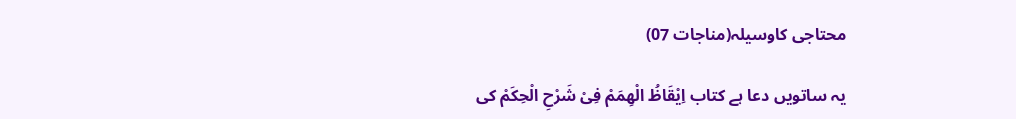محتاجی کاوسیلہ(مناجات 07)

یہ ساتویں دعا ہے کتاب اِیْقَاظُ الْھِمَمْ فِیْ شَرْحِ الْحِکَمْ کی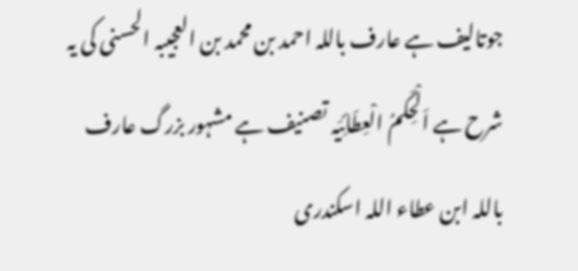جوتالیف ہے عارف باللہ احمد بن محمد بن العجیبہ الحسنی کی یہ شرح ہے اَلْحِکَمُ الْعِطَائِیَہ تصنیف ہے مشہور بزرگ عارف باللہ ابن عطاء اللہ اسکندری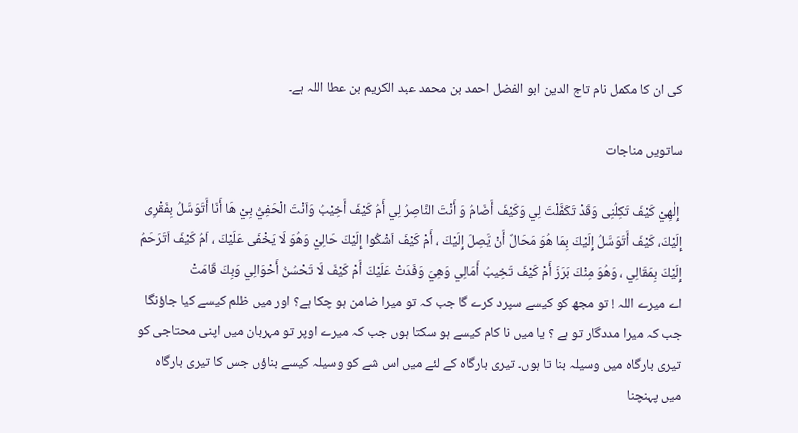کی ان کا مکمل نام تاج الدین ابو الفضل احمد بن محمد عبد الکریم بن عطا اللہ ہے۔

ساتویں مناجات

 إِلٰهِيْ كَيْفَ تَكِلُنِى وَقَدْ تَكَفَّلْتَ لِي وَكَيْفَ أَضَامُ وَ أَنْتَ النَّاصِرُ لِي أَمُ كَيْفَ أَخِيْبُ وَاَنْتَ الْحَفِيُّ بِيْ هَا أَنَا أَتَوَسَّلُ بِفَقْرِى إِلَيْكَ، كَيْفَ أَتَوَسَّلُ إِلَيْكَ بِمَا هُوَ مَحَالٌ أَنْ یَّصِلَ إِلَيْكَ ، أَمْ كَيْفَ اَشْكُوا إِلَيْكَ حَالِيْ وَهُوَ لَا يَخْفَى عَلَيْكَ ، اَمُ كَيْفَ اَتَرَحَمُ إِلَيْكَ بِمَقَالِي ، وَهُوَ مِنْكَ بَرَزَ أَمْ كَيْفَ تَخِيبُ أَمَالِي وَهِيَ وَفَدَتْ عَلَيْكَ أَمْ كَيْفَ لَا تَحْسُنُ أَحْوَالِي وَبِكَ قَامَتْ
اے میرے اللہ ! تو مجھ کو کیسے سپرد کرے گا جب کہ تو میرا ضامن ہو چکا ہے؟ اور میں ظلم کیسے کیا جاؤنگا جب کہ میرا مددگار تو ہے ؟ یا میں نا کام کیسے ہو سکتا ہوں جب کہ میرے اوپر تو مہربان میں اپنی محتاجی کو تیری بارگاہ میں وسیلہ بنا تا ہوں۔ تیری بارگاہ کے لئے میں اس شے کو وسیلہ کیسے بناؤں جس کا تیری بارگاہ میں پہنچنا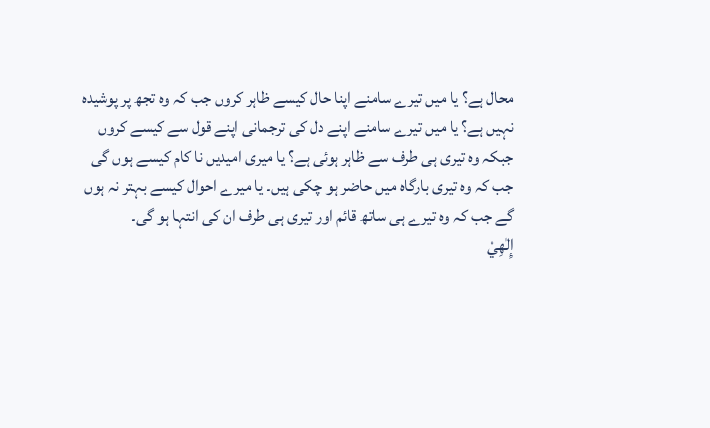محال ہے؟ یا میں تیرے سامنے اپنا حال کیسے ظاہر کروں جب کہ وہ تجھ پر پوشیدہ نہیں ہے؟ یا میں تیرے سامنے اپنے دل کی ترجمانی اپنے قول سے کیسے کروں جبکہ وہ تیری ہی طرف سے ظاہر ہوئی ہے؟ یا میری امیدیں نا کام کیسے ہوں گی جب کہ وہ تیری بارگاہ میں حاضر ہو چکی ہیں۔ یا میرے احوال کیسے بہتر نہ ہوں گے جب کہ وہ تیرے ہی ساتھ قائم اور تیری ہی طرف ان کی انتہا ہو گی۔
إِلٰهِيْ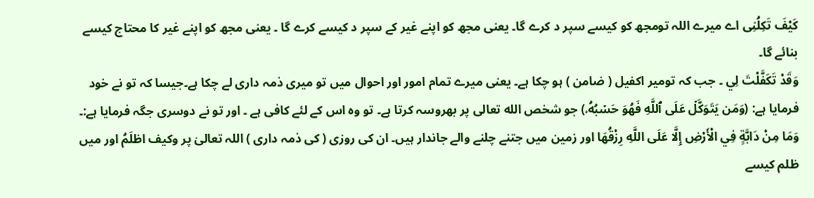كَيْفَ تَكِلُنِى اے میرے اللہ تومجھ کو کیسے سپر د کرے گا۔ یعنی مجھ کو اپنے غیر کے سپر د کیسے کرے گا ۔ یعنی مجھ کو اپنے غیر کا محتاج کیسے بنائے گا۔
وَقَدْ تَكَفَّلْتَ لِي ۔ جب کہ تومیر اکفیل ( ضامن ) ہو چکا ہے۔ یعنی میرے تمام امور اور احوال میں تو میری ذمہ داری لے چکا ہے۔جیسا کہ تو نے خود فرمایا ہے: (وَمَن يَتَوَكَّلۡ عَلَى ٱللَّهِ فَهُوَ ‌حَسۡبُهُۥ) جو شخص الله تعالى پر بھروسہ کرتا ہے۔ تو وہ اس کے لئے کافی ہے ۔ اور تو نے دوسری جگہ فرمایا ہے:۔
وَمَا مِنْ دَابَّةٍ فِي الْأَرْضِ إِلَّا عَلَى اللَّهِ رِزْقُهَا اور زمین میں جتنے چلنے والے جاندار ہیں۔ ان کی روزی ( کی ذمہ داری ) اللہ تعالیٰ پر وكيف اظلَمُ اور میں ظلم کیسے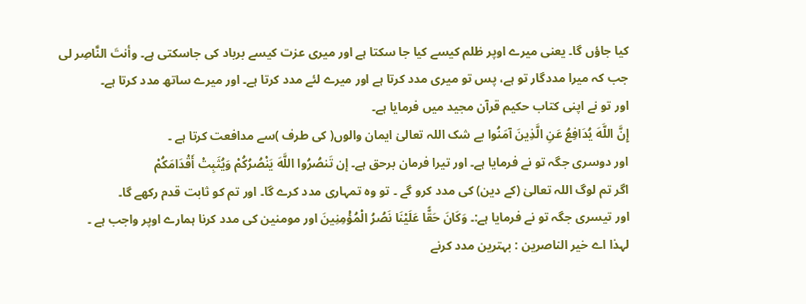کیا جاؤں گا۔ یعنی میرے اوپر ظلم کیسے کیا جا سکتا ہے اور میری عزت کیسے برباد کی جاسکتی ہے۔ وأنتَ النَّاصِر لی جب کہ میرا مددگار تو ہے، پس تو میری مدد کرتا ہے اور میرے لئے مدد کرتا ہے۔ اور میرے ساتھ مدد کرتا ہے۔
اور تو نے اپنی کتاب حکیم قرآن مجید میں فرمایا ہے۔
إِنَّ اللَّهَ يُدَافِعُ عَنِ الَّذِينَ آمَنُوا بے شک اللہ تعالیٰ ایمان والوں( کی طرف )سے مدافعت کرتا ہے ۔
اور دوسری جگہ تو نے فرمایا ہے۔ اور تیرا فرمان برحق ہے۔ إن تَنصُرُوا اللَّهَ يَنْصُرُكُمْ وَيُثَبِتْ أَقْدَامَكُمْ
اگر تم لوگ اللہ تعالیٰ (کے دین) کی مدد کرو گے ۔ تو وہ تمہاری مدد کرے گا۔ اور تم کو ثابت قدم رکھے گا۔
اور تیسری جگہ تو نے فرمایا ہے:۔ وَكَانَ حَقًّا عَلَيْنَا نَصُرُ الْمُؤْمِنِينَ اور مومنین کی مدد کرنا ہمارے اوپر واجب ہے ۔
لہذا اے خیر الناصرین : بہترین مدد کرنے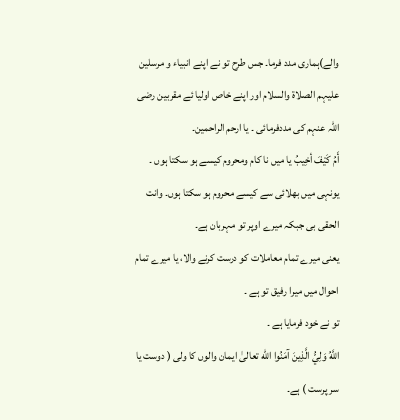والے)ہماری مدد فرما۔ جس طرح تو نے اپنے انبیاء و مرسلین علیہم الصلاۃ والسلام اور اپنے خاص اولیا ئے مقربین رضی اللہ عنہم کی مددفرمائی ۔ یا ارحم الراحمین۔
أَمُ كَيْفَ أخِيبُ یا میں نا کام ومحروم کیسے ہو سکتا ہوں ۔ یونہی میں بھلائی سے کیسے محروم ہو سکتا ہوں۔ وانت الحقی بی جبکہ میرے اوپر تو مہربان ہے۔
یعنی میرے تمام معاملات کو درست کرنے والا، یا میرے تمام احوال میں میرا رفیق تو ہے ۔
تو نے خود فرمایا ہے ۔
اللَّهُ وَلِيُّ الَّذِينَ آمَنُوا الله تعالیٰ ایمان والوں کا ولی ( دوست یا سر پرست ) ہے۔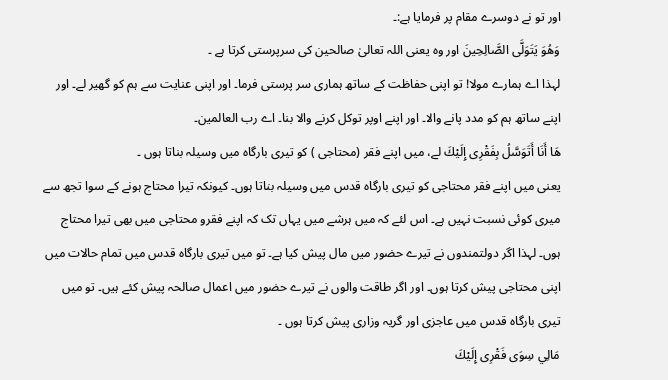اور تو نے دوسرے مقام پر فرمایا ہے:۔
وَهُوَ يَتَوَلَّى الصَّالِحِينَ اور وہ یعنی اللہ تعالیٰ صالحین کی سرپرستی کرتا ہے ۔
لہذا اے ہمارے مولا! تو اپنی حفاظت کے ساتھ ہماری سر پرستی فرما۔ اور اپنی عنایت سے ہم کو گھیر لے۔ اور اپنے ساتھ ہم کو مدد پانے والا۔ اور اپنے اوپر توکل کرنے والا بنا۔ اے رب العالمین۔
هَا أَنَا أَتَوَسَّلُ بِفَقْرِى إِلَيْكَ لے، میں اپنے فقر (محتاجی ) کو تیری بارگاہ میں وسیلہ بناتا ہوں ۔
یعنی میں اپنے فقر محتاجی کو تیری بارگاہ قدس میں وسیلہ بناتا ہوں۔ کیونکہ تیرا محتاج ہونے کے سوا تجھ سے میری کوئی نسبت نہیں ہے۔ اس لئے کہ میں ہرشے میں یہاں تک کہ اپنے فقرو محتاجی میں بھی تیرا محتاج ہوں۔ لہذا اگر دولتمندوں نے تیرے حضور میں مال پیش کیا ہے۔ تو میں تیری بارگاہ قدس میں تمام حالات میں اپنی محتاجی پیش کرتا ہوں۔ اور اگر طاقت والوں نے تیرے حضور میں اعمال صالحہ پیش کئے ہیں۔ تو میں تیری بارگاہ قدس میں عاجزی اور گریہ وزاری پیش کرتا ہوں ۔
مَالِي سِوَى فَقْرِى إِلَيْكَ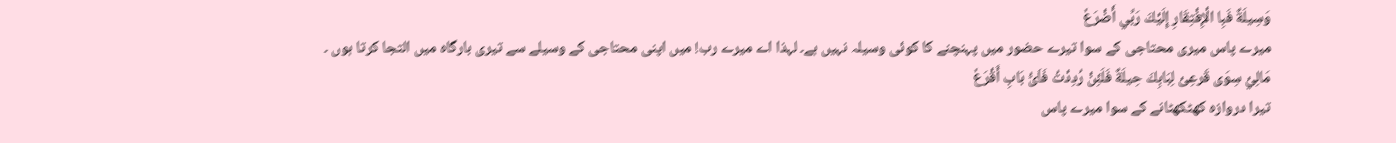وَسِيلَةٌ فَبِا الْإِفْتِقَارِ إِلَيْكَ رَبِّي أَضْرَعٗ
میرے پاس میری محتاجی کے سوا تیرے حضور میں پہنچنے کا کوئی وسیلہ نہیں ہے۔ لہذا اے میرے رب! میں اپنی محتاجی کے وسیلے سے تیری بارگاہ میں التجا کرتا ہوں ۔
مَالِيْ سِوَى قَرعِىْ لِبَابِكَ حِيلَةٌ فَلَئِنْ رُدِدْتُ فَاَیُّ بَابِ أَقْرَعٗ
تیرا دروازہ کھٹکھٹانے کے سوا میرے پاس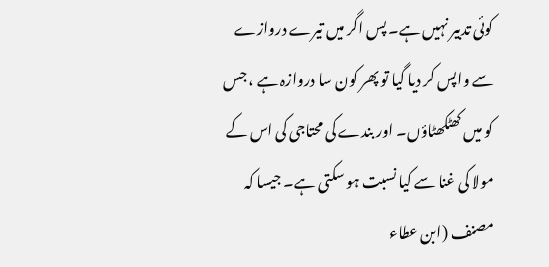کوئی تدبیر نہیں ہے۔ پس اگر میں تیرے دروازے سے واپس کر دیا گیا تو پھر کون سا دروازہ ہے ، جس کو میں کھٹکھٹاؤں۔ اور بندے کی محتاجی کی اس کے مولا کی غنا سے کیا نسبت ہو سکتی ہے۔ جیسا کہ مصنف (ابن عطاء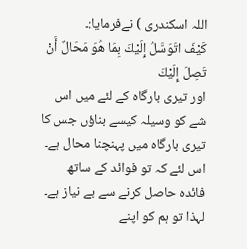اللہ اسکندری ) نےفرمایا:۔
كَيْفَ اتَوَسَّلُ إِلَيْكَ بِمَا هُوَ مَحَالٌ أَنْ تَصِلَ إِلَيْكَ
اور تیری بارگاہ کے لئے میں اس شے کو وسیلہ کیسے بناؤں جس کا تیری بارگاہ میں پہنچنا محال ہے۔
اس لئے کہ تو فوائد کے ساتھ فائدہ حاصل کرنے سے بے نیاز ہے۔ لہذا تو ہم کو اپنے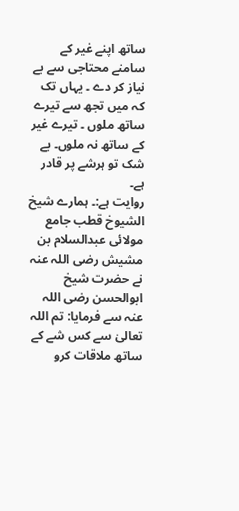ساتھ اپنے غیر کے سامنے محتاجی سے بے نیاز کر دے ۔ یہاں تک کہ میں تجھ سے تیرے ساتھ ملوں ۔ تیرے غیر کے ساتھ نہ ملوں۔ بے شک تو ہرشے پر قادر ہے۔
روایت ہے:۔ ہمارے شیخ الشیوخ قطب جامع مولائی عبدالسلام بن مشیش رضی اللہ عنہ نے حضرت شیخ ابوالحسن رضی اللہ عنہ سے فرمایا: تم اللہ تعالیٰ سے کس شے کے ساتھ ملاقات کرو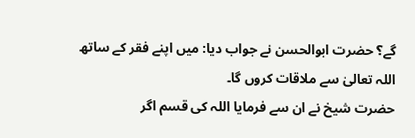گے؟ حضرت ابوالحسن نے جواب دیا: میں اپنے فقر کے ساتھ اللہ تعالیٰ سے ملاقات کروں گا۔
حضرت شیخ نے ان سے فرمایا اللہ کی قسم اگر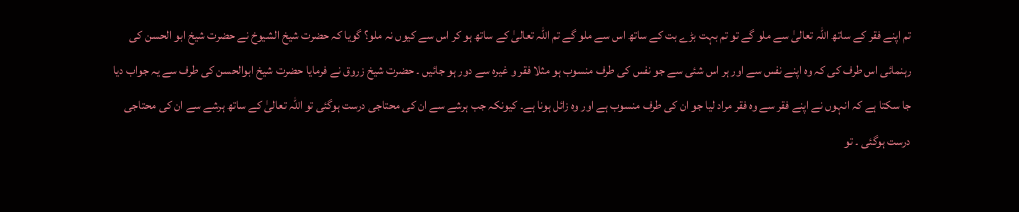تم اپنے فقر کے ساتھ اللہ تعالیٰ سے ملو گے تو تم بہت بڑے بت کے ساتھ اس سے ملو گے تم اللہ تعالیٰ کے ساتھ ہو کر اس سے کیوں نہ ملو؟ گویا کہ حضرت شیخ الشیوخ نے حضرت شیخ ابو الحسن کی رہنمائی اس طرف کی کہ وہ اپنے نفس سے اور ہر اس شئی سے جو نفس کی طرف منسوب ہو مثلا فقر و غیرہ سے دور ہو جائیں ۔ حضرت شیخ زروق نے فرمایا حضرت شیخ ابوالحسن کی طرف سے یہ جواب دیا جا سکتا ہے کہ انہوں نے اپنے فقر سے وہ فقر مراد لیا جو ان کی طرف منسوب ہے اور وہ زائل ہونا ہے۔ کیونکہ جب ہرشے سے ان کی محتاجی درست ہوگئی تو اللہ تعالیٰ کے ساتھ ہرشے سے ان کی محتاجی درست ہوگئی ۔ تو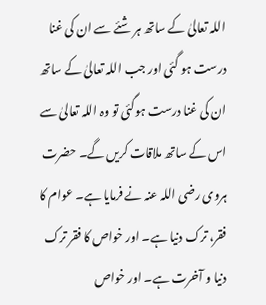اللہ تعالیٰ کے ساتھ ہر شئے سے ان کی غنا درست ہو گئی اور جب اللہ تعالیٰ کے ساتھ ان کی غنا درست ہوگئی تو وہ اللہ تعالیٰ سے اس کے ساتھ ملاقات کریں گے۔ حضرت ہروی رضی اللہ عنہ نے فرمایا ہے۔ عوام کا فقر، ترک دنیا ہے۔ اور خواص کا فقر ترک دنیا و آخرت ہے۔ اور خواص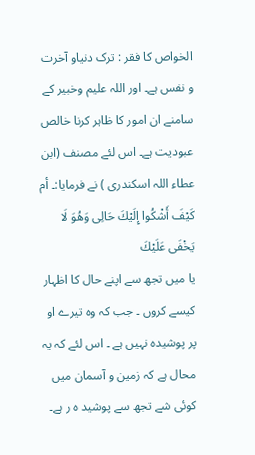الخواص کا فقر : ترک دنیاو آخرت و نفس ہے۔ اور اللہ علیم وخبیر کے سامنے ان امور کا ظاہر کرنا خالص عبودیت ہے۔ اس لئے مصنف (ابن عطاء اللہ اسکندری ) نے فرمایا:۔ أم كَيْفَ أَشْكُوا إِلَيْكَ حَالِى وَهُوَ لَا يَخْفَى عَلَيْكَ
یا میں تجھ سے اپنے حال کا اظہار کیسے کروں ۔ جب کہ وہ تیرے او پر پوشیدہ نہیں ہے ۔ اس لئے کہ یہ محال ہے کہ زمین و آسمان میں کوئی شے تجھ سے پوشید ہ ر ہے۔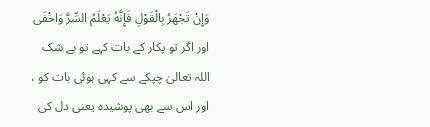وَإِنْ تَجْهَرُ بِالْقَوْلِ فَإِنَّهُ يَعْلَمُ السِّرَّ وَاخْفَى
اور اگر تو پکار کے بات کہے تو بے شک اللہ تعالیٰ چپکے سے کہی ہوئی بات کو ، اور اس سے بھی پوشیدہ یعنی دل کی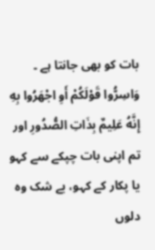بات کو بھی جانتا ہے ۔
وَاسِرُّوا قَوْلَكُمْ أَوِ اجْهَرُوا بِهِ إِنَّهُ عَلِيمٌ بِذَاتِ الصُّدُورِ اور تم اپنی بات چپکے سے کہو یا پکار کے کہو، بے شک وہ دلوں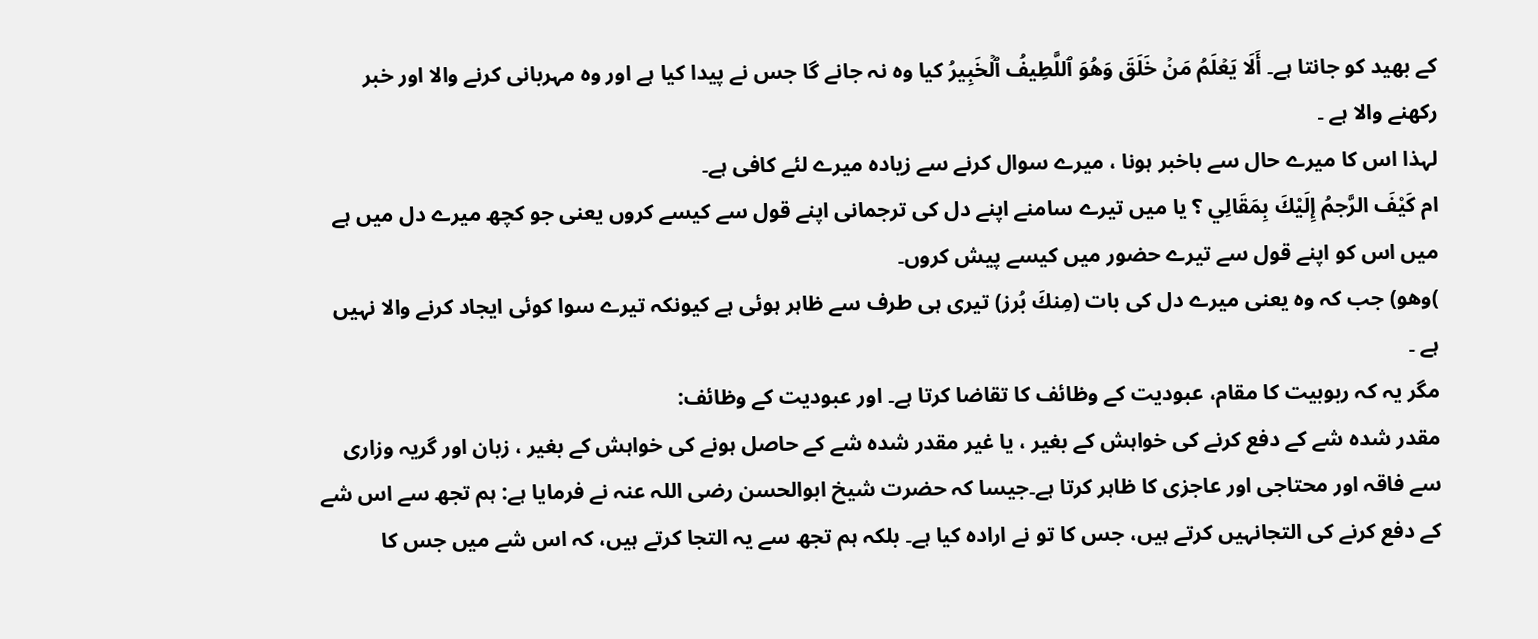کے بھید کو جانتا ہے۔ أَلَا يَعۡلَمُ مَنۡ خَلَقَ وَهُوَ ٱللَّطِيفُ ٱلۡخَبِيرُ کیا وہ نہ جانے گا جس نے پیدا کیا ہے اور وہ مہربانی کرنے والا اور خبر رکھنے والا ہے ۔
لہذا اس کا میرے حال سے باخبر ہونا ، میرے سوال کرنے سے زیادہ میرے لئے کافی ہے۔
ام كَيْفَ الرَّجمُ إِلَيْكَ بِمَقَالِي ؟ یا میں تیرے سامنے اپنے دل کی ترجمانی اپنے قول سے کیسے کروں یعنی جو کچھ میرے دل میں ہے میں اس کو اپنے قول سے تیرے حضور میں کیسے پیش کروں۔
)وهو) جب کہ وہ یعنی میرے دل کی بات (مِنكَ بُرز) تیری ہی طرف سے ظاہر ہوئی ہے کیونکہ تیرے سوا کوئی ایجاد کرنے والا نہیں ہے ۔
مگر یہ کہ ربوبیت کا مقام، عبودیت کے وظائف کا تقاضا کرتا ہے۔ اور عبودیت کے وظائف:
مقدر شدہ شے کے دفع کرنے کی خواہش کے بغیر ، یا غیر مقدر شدہ شے کے حاصل ہونے کی خواہش کے بغیر ، زبان اور گریہ وزاری سے فاقہ اور محتاجی اور عاجزی کا ظاہر کرتا ہے۔جیسا کہ حضرت شیخ ابوالحسن رضی اللہ عنہ نے فرمایا ہے: ہم تجھ سے اس شے کے دفع کرنے کی التجانہیں کرتے ہیں، جس کا تو نے ارادہ کیا ہے۔ بلکہ ہم تجھ سے یہ التجا کرتے ہیں، کہ اس شے میں جس کا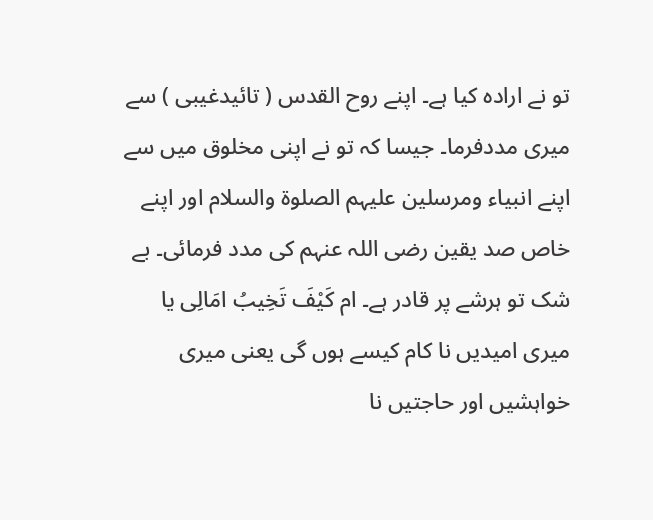تو نے ارادہ کیا ہے۔ اپنے روح القدس ( تائیدغیبی ) سے میری مددفرما۔ جیسا کہ تو نے اپنی مخلوق میں سے اپنے انبیاء ومرسلین علیہم الصلوۃ والسلام اور اپنے خاص صد یقین رضی اللہ عنہم کی مدد فرمائی۔ بے شک تو ہرشے پر قادر ہے۔ ام كَيْفَ تَخِيبُ امَالِی یا میری امیدیں نا کام کیسے ہوں گی یعنی میری خواہشیں اور حاجتیں نا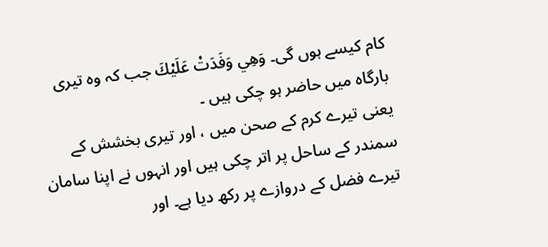کام کیسے ہوں گی۔ وَهِي وَفَدَتْ عَلَيْكَ جب کہ وہ تیری بارگاہ میں حاضر ہو چکی ہیں ۔
یعنی تیرے کرم کے صحن میں ، اور تیری بخشش کے سمندر کے ساحل پر اتر چکی ہیں اور انہوں نے اپنا سامان تیرے فضل کے دروازے پر رکھ دیا ہے۔ اور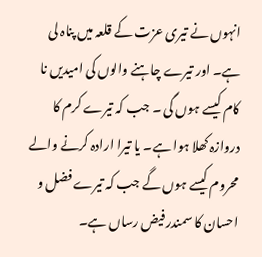انہوں نے تیری عزت کے قلعہ میں پناہ لی ہے۔ اور تیرے چاہنے والوں کی امیدیں نا کام کیسے ہوں گی ۔ جب کہ تیرے کرم کا دروازہ کھلا ہوا ہے۔ یا تیرا ارادہ کرنے والے محروم کیسے ہوں گے جب کہ تیرے فضل و احسان کا سمندر فیض رساں ہے۔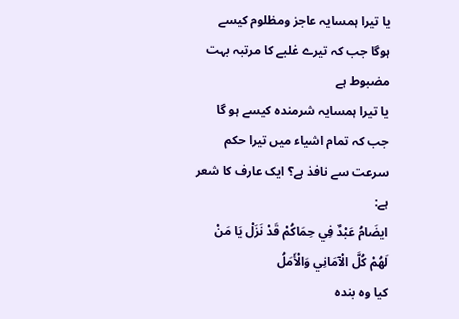یا تیرا ہمسایہ عاجز ومظلوم کیسے ہوگا جب کہ تیرے غلبے کا مرتبہ بہت مضبوط ہے
یا تیرا ہمسایہ شرمندہ کیسے ہو گا جب کہ تمام اشیاء میں تیرا حکم سرعت سے نافذ ہے؟ ایک عارف کا شعر ہے:
ايضَامُ عَبْدٌ فِي حِمَاكُمْ قَدْ نَزَلْ يَا مَنْ لَهُمْ كُلَّ الْآمَانِي وَالْأَمَلُ
کیا وہ بندہ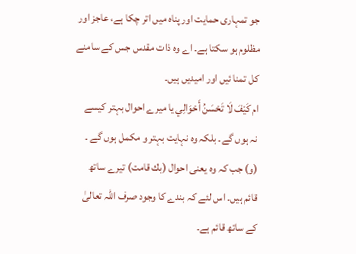جو تمہاری حمایت اور پناہ میں اتر چکا ہے، عاجز اور مظلوم ہو سکتا ہے۔ اے وہ ذات مقدس جس کے سامنے کل تمنا ئیں اور امیدیں ہیں۔
ام كَيْفَ لَا تَحْسَنُ أَحْوَالِي یا میرے احوال بہتر کیسے نہ ہوں گے۔ بلکہ وہ نہایت بہتر و مکمل ہوں گے ۔ (و) جب کہ وہ یعنی احوال (بك قامت) تیرے ساتھ قائم ہیں۔ اس لئے کہ بندے کا وجود صرف اللہ تعالیٰ کے ساتھ قائم ہے۔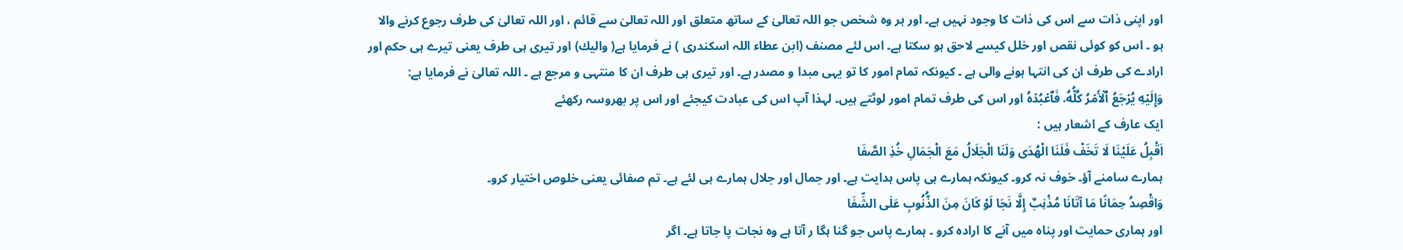اور اپنی ذات سے اس کی ذات کا وجود نہیں ہے۔ اور ہر وہ شخص جو اللہ تعالیٰ کے ساتھ متعلق اور اللہ تعالیٰ سے قائم ، اور اللہ تعالیٰ کی طرف رجوع کرنے والا ہو ۔ اس کو کوئی نقص اور خلل کیسے لاحق ہو سکتا ہے۔ اس لئے مصنف (ابن عطاء اللہ اسکندری ) نے فرمایا ہے( واليك) اور تیری ہی طرف یعنی تیرے ہی حکم اور ارادے کی طرف ان کی انتہا ہونے والی ہے ۔ کیونکہ تمام امور کا تو یہی مبدا و مصدر ہے۔ اور تیری ہی طرف ان کا منتہی و مرجع ہے ۔ اللہ تعالیٰ نے فرمایا ہے:
وَإِلَيۡهِ ‌يُرۡجَعُ ٱلۡأَمۡرُ كُلُّهُۥ فَٱعۡبُدۡهُ اور اس کی طرف تمام امور لوٹتے ہیں۔ لہذا آپ اس کی عبادت کیجئے اور اس پر بھروسہ رکھئے
ایک عارف کے اشعار ہیں :
اَقْبِلُ عَلَيْنَا لَا تَخَفْ فَلَنَا الْهُدَى وَلَنَا الْجَلَالُ مَعَ الْجَمَالِ خُذِ الصَّفَا
ہمارے سامنے آؤ۔ خوف نہ کرو۔ کیونکہ ہمارے ہی پاس ہدایت ہے۔ اور جمال اور جلال ہمارے ہی لئے ہے۔ تم صفائی یعنی خلوص اختیار کرو۔
وَاقْصِدُ حِمَانًا مَا آتَانَا مُذْنِبٌ إِلَّا نَجَا لَوْ كَانَ مِنَ الذُّنُوبِ عَلَى الشِّفَا
اور ہماری حمایت اور پناہ میں آنے کا ارادہ کرو ۔ ہمارے پاس جو گنا ہگا ر آتا ہے وہ نجات پا جاتا ہے۔ اگر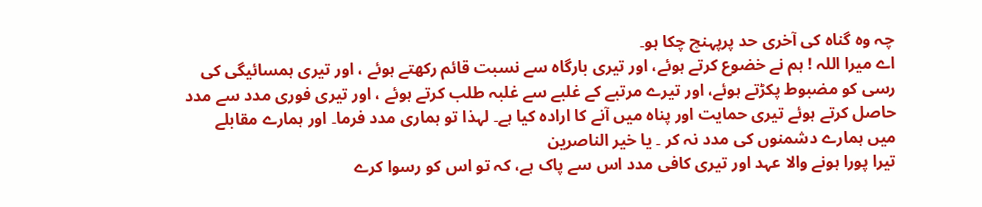چہ وہ گناہ کی آخری حد پرپہنچ چکا ہو۔
اے میرا اللہ ! ہم نے خضوع کرتے ہوئے، اور تیری بارگاہ سے نسبت قائم رکھتے ہوئے ، اور تیری ہمسائیگی کی رسی کو مضبوط پکڑتے ہوئے، اور تیرے مرتبے کے غلبے سے غلبہ طلب کرتے ہوئے ، اور تیری فوری مدد سے مدد حاصل کرتے ہوئے تیری حمایت اور پناہ میں آنے کا ارادہ کیا ہے۔ لہذا تو ہماری مدد فرما۔ اور ہمارے مقابلے میں ہمارے دشمنوں کی مدد نہ کر ۔ یا خیر الناصرین
تیرا پورا ہونے والا عہد اور تیری کافی مدد اس سے پاک ہے، کہ تو اس کو رسوا کرے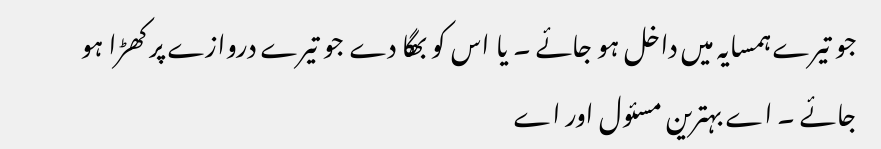جو تیرے ہمسایہ میں داخل ہو جائے ۔ یا اس کو بھگا دے جو تیرے دروازے پر کھڑا ہو جائے ۔ اے بہترین مسئول اور اے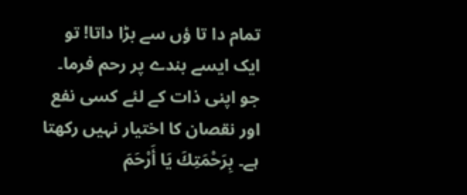تمام دا تا ؤں سے بڑا داتا! تو ایک ایسے بندے پر رحم فرما۔ جو اپنی ذات کے لئے کسی نفع اور نقصان کا اختیار نہیں رکھتا ہے۔ بِرَحْمَتِكَ يَا أَرْحَمَ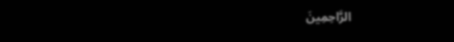الرَّاحِمِينَ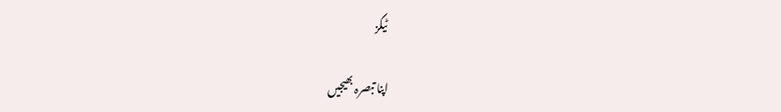ٹیگز

اپنا تبصرہ بھیجیں